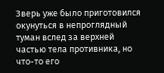Зверь уже было приготовился окунуться в непроглядный туман вслед за верхней частью тела противника, но что-то его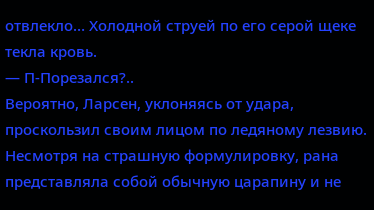отвлекло… Холодной струей по его серой щеке текла кровь.
— П-Порезался?..
Вероятно, Ларсен, уклоняясь от удара, проскользил своим лицом по ледяному лезвию. Несмотря на страшную формулировку, рана представляла собой обычную царапину и не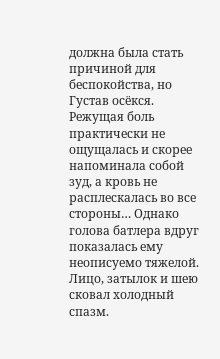должна была стать причиной для беспокойства, но Густав осёкся.
Режущая боль практически не ощущалась и скорее напоминала собой зуд, а кровь не расплескалась во все стороны… Однако голова батлера вдруг показалась ему неописуемо тяжелой. Лицо, затылок и шею сковал холодный спазм.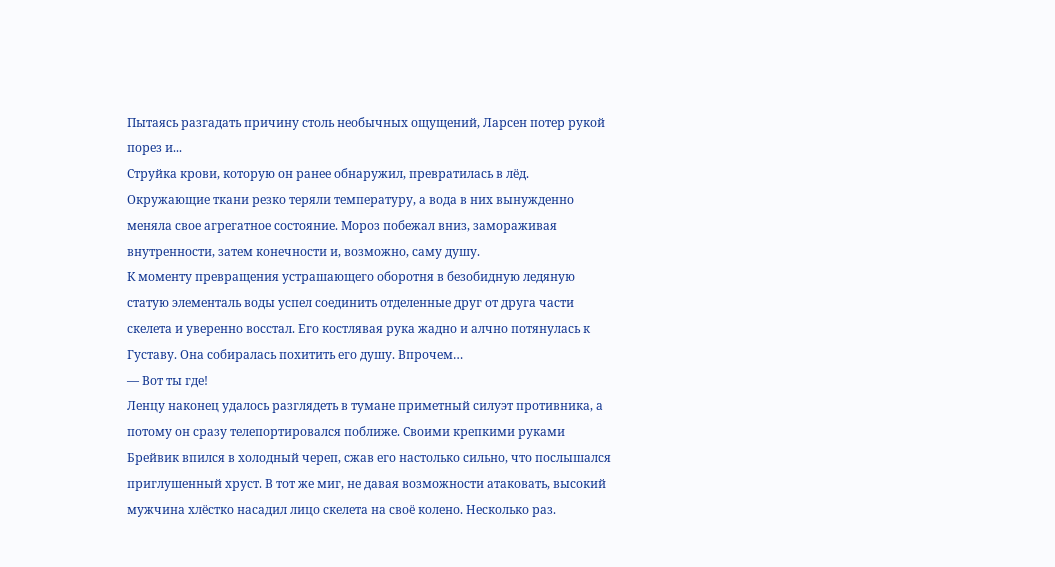Пытаясь разгадать причину столь необычных ощущений, Ларсен потер рукой порез и...
Струйка крови, которую он ранее обнаружил, превратилась в лёд. Окружающие ткани резко теряли температуру, а вода в них вынужденно меняла свое агрегатное состояние. Мороз побежал вниз, замораживая внутренности, затем конечности и, возможно, саму душу.
К моменту превращения устрашающего оборотня в безобидную ледяную статую элементаль воды успел соединить отделенные друг от друга части скелета и уверенно восстал. Его костлявая рука жадно и алчно потянулась к Густаву. Она собиралась похитить его душу. Впрочем…
— Вот ты где!
Ленцу наконец удалось разглядеть в тумане приметный силуэт противника, а потому он сразу телепортировался поближе. Своими крепкими руками Брейвик впился в холодный череп, сжав его настолько сильно, что послышался приглушенный хруст. В тот же миг, не давая возможности атаковать, высокий мужчина хлёстко насадил лицо скелета на своё колено. Несколько раз.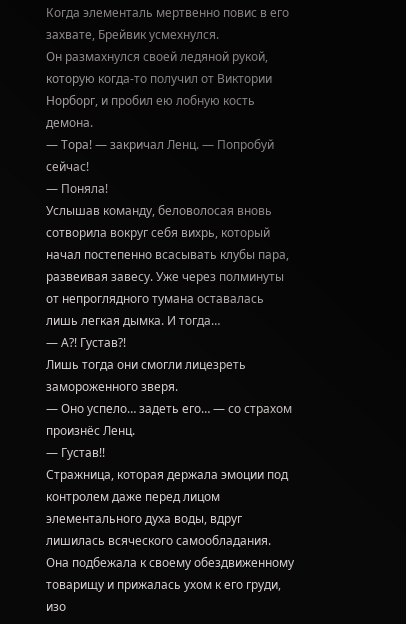Когда элементаль мертвенно повис в его захвате, Брейвик усмехнулся.
Он размахнулся своей ледяной рукой, которую когда-то получил от Виктории Норборг, и пробил ею лобную кость демона.
— Тора! — закричал Ленц. — Попробуй сейчас!
— Поняла!
Услышав команду, беловолосая вновь сотворила вокруг себя вихрь, который начал постепенно всасывать клубы пара, развеивая завесу. Уже через полминуты от непроглядного тумана оставалась лишь легкая дымка. И тогда…
— А?! Густав?!
Лишь тогда они смогли лицезреть замороженного зверя.
— Оно успело… задеть его… — со страхом произнёс Ленц.
— Густав!!
Стражница, которая держала эмоции под контролем даже перед лицом элементального духа воды, вдруг лишилась всяческого самообладания. Она подбежала к своему обездвиженному товарищу и прижалась ухом к его груди, изо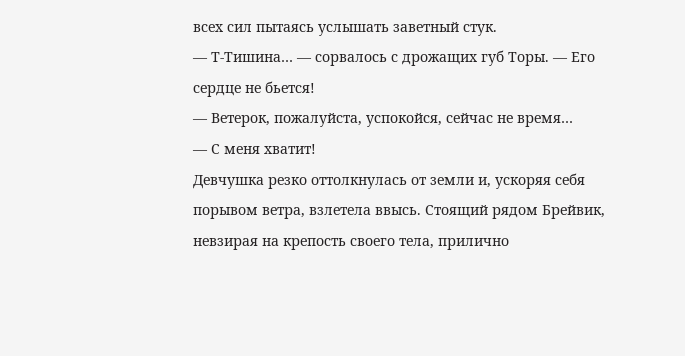всех сил пытаясь услышать заветный стук.
— Т-Тишина… — сорвалось с дрожащих губ Торы. — Его сердце не бьется!
— Ветерок, пожалуйста, успокойся, сейчас не время…
— С меня хватит!
Девчушка резко оттолкнулась от земли и, ускоряя себя порывом ветра, взлетела ввысь. Стоящий рядом Брейвик, невзирая на крепость своего тела, прилично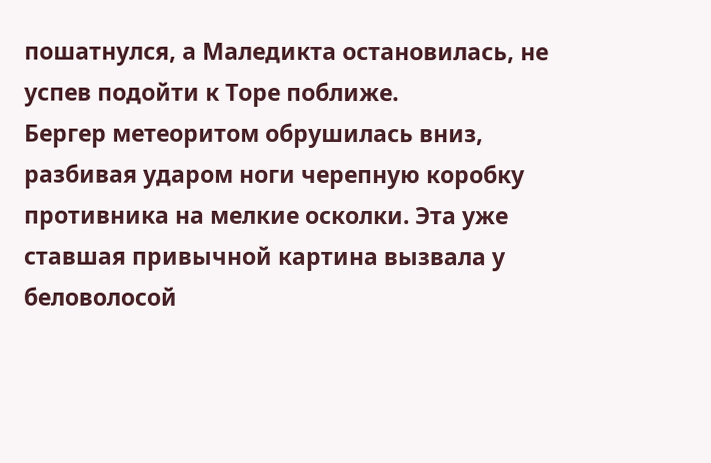пошатнулся, а Маледикта остановилась, не успев подойти к Торе поближе.
Бергер метеоритом обрушилась вниз, разбивая ударом ноги черепную коробку противника на мелкие осколки. Эта уже ставшая привычной картина вызвала у беловолосой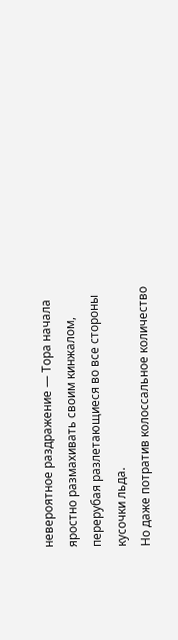невероятное раздражение — Тора начала яростно размахивать своим кинжалом, перерубая разлетающиеся во все стороны кусочки льда.
Но даже потратив колоссальное количество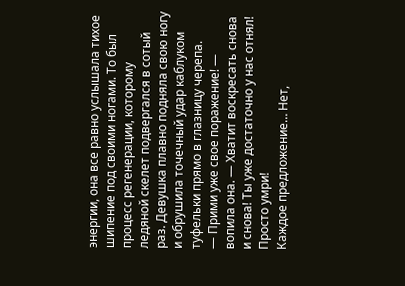энергии, она все равно услышала тихое шипение под своими ногами. То был процесс регенерации, которому ледяной скелет подвергался в сотый раз. Девушка плавно подняла свою ногу и обрушила точечный удар каблуком туфельки прямо в глазницу черепа.
— Прими уже свое поражение! — вопила она. — Хватит воскресать снова и снова! Ты уже достаточно у нас отнял! Просто умри!
Каждое предложение… Нет,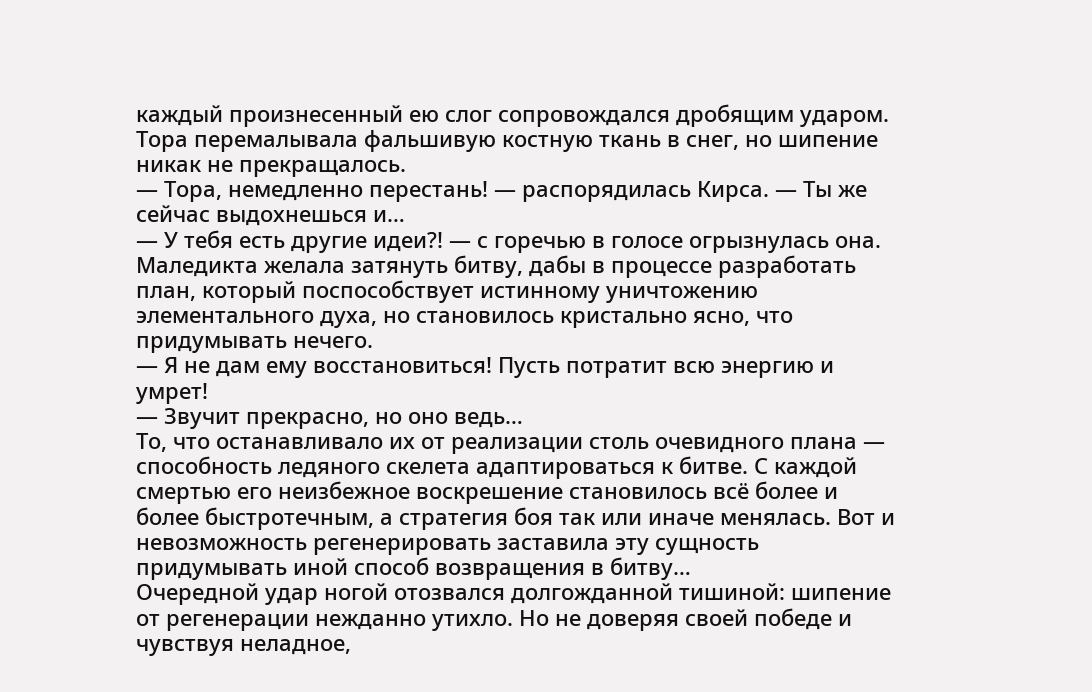каждый произнесенный ею слог сопровождался дробящим ударом. Тора перемалывала фальшивую костную ткань в снег, но шипение никак не прекращалось.
— Тора, немедленно перестань! — распорядилась Кирса. — Ты же сейчас выдохнешься и…
— У тебя есть другие идеи?! — с горечью в голосе огрызнулась она.
Маледикта желала затянуть битву, дабы в процессе разработать план, который поспособствует истинному уничтожению элементального духа, но становилось кристально ясно, что придумывать нечего.
— Я не дам ему восстановиться! Пусть потратит всю энергию и умрет!
— Звучит прекрасно, но оно ведь…
То, что останавливало их от реализации столь очевидного плана — способность ледяного скелета адаптироваться к битве. С каждой смертью его неизбежное воскрешение становилось всё более и более быстротечным, а стратегия боя так или иначе менялась. Вот и невозможность регенерировать заставила эту сущность придумывать иной способ возвращения в битву…
Очередной удар ногой отозвался долгожданной тишиной: шипение от регенерации нежданно утихло. Но не доверяя своей победе и чувствуя неладное,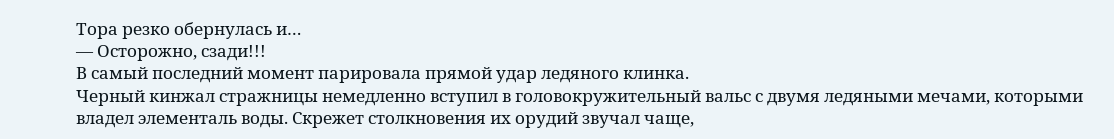Тора резко обернулась и…
— Осторожно, сзади!!!
В самый последний момент парировала прямой удар ледяного клинка.
Черный кинжал стражницы немедленно вступил в головокружительный вальс с двумя ледяными мечами, которыми владел элементаль воды. Скрежет столкновения их орудий звучал чаще,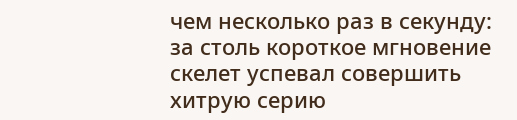чем несколько раз в секунду: за столь короткое мгновение скелет успевал совершить хитрую серию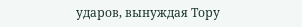ударов, вынуждая Тору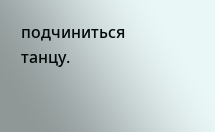подчиниться танцу.